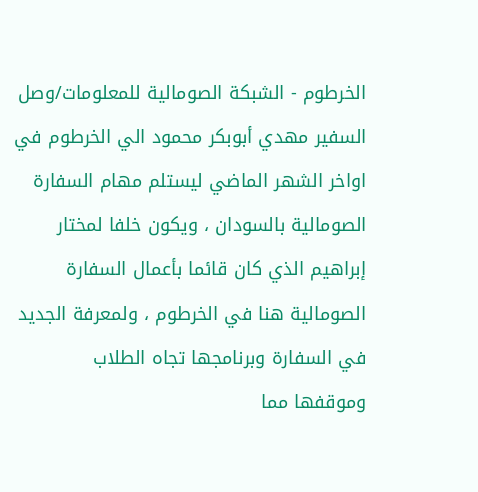الخرطوم - الشبكة الصومالية للمعلومات/وصل
السفير مهدي أبوبكر محمود الي الخرطوم في اواخر الشهر الماضي ليستلم مهام السفارة
الصومالية بالسودان ، ويكون خلفا لمختار إبراهيم الذي كان قائما بأعمال السفارة
الصومالية هنا في الخرطوم ، ولمعرفة الجديد في السفارة وبرنامجها تجاه الطلاب
وموقفها مما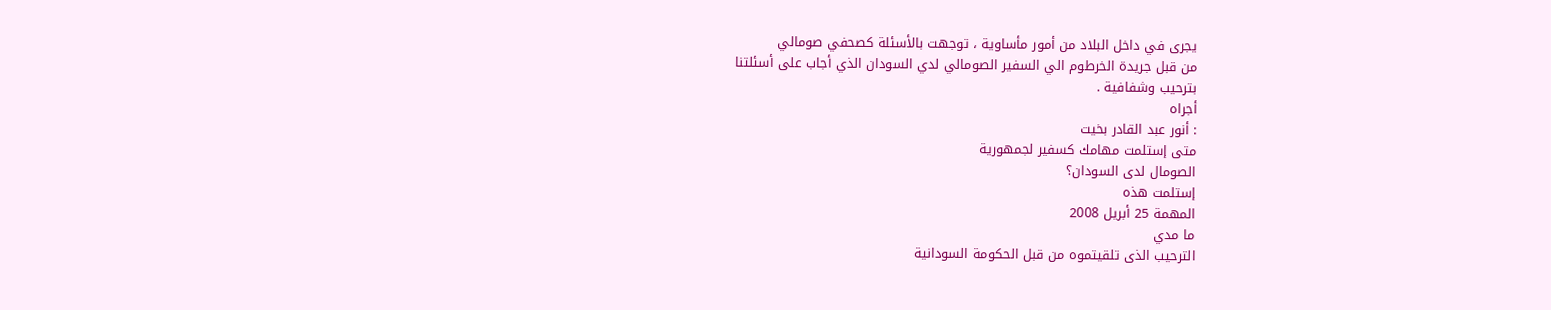يجرى في داخل البلاد من أمور مأساوية ، توجهت بالأسئلة كصحفي صومالي
من قبل جريدة الخرطوم الي السفير الصومالي لدي السودان الذي أجاب على أسئلتنا
بترحيب وشفافية .
أجراه
: أنور عبد القادر بخيت
متى إستلمت مهامك كسفير لجمهورية
الصومال لدى السودان؟
إستلمت هذه
المهمة 25 أبريل 2008
ما مدي
الترحيب الذى تلقيتموه من قبل الحكومة السودانية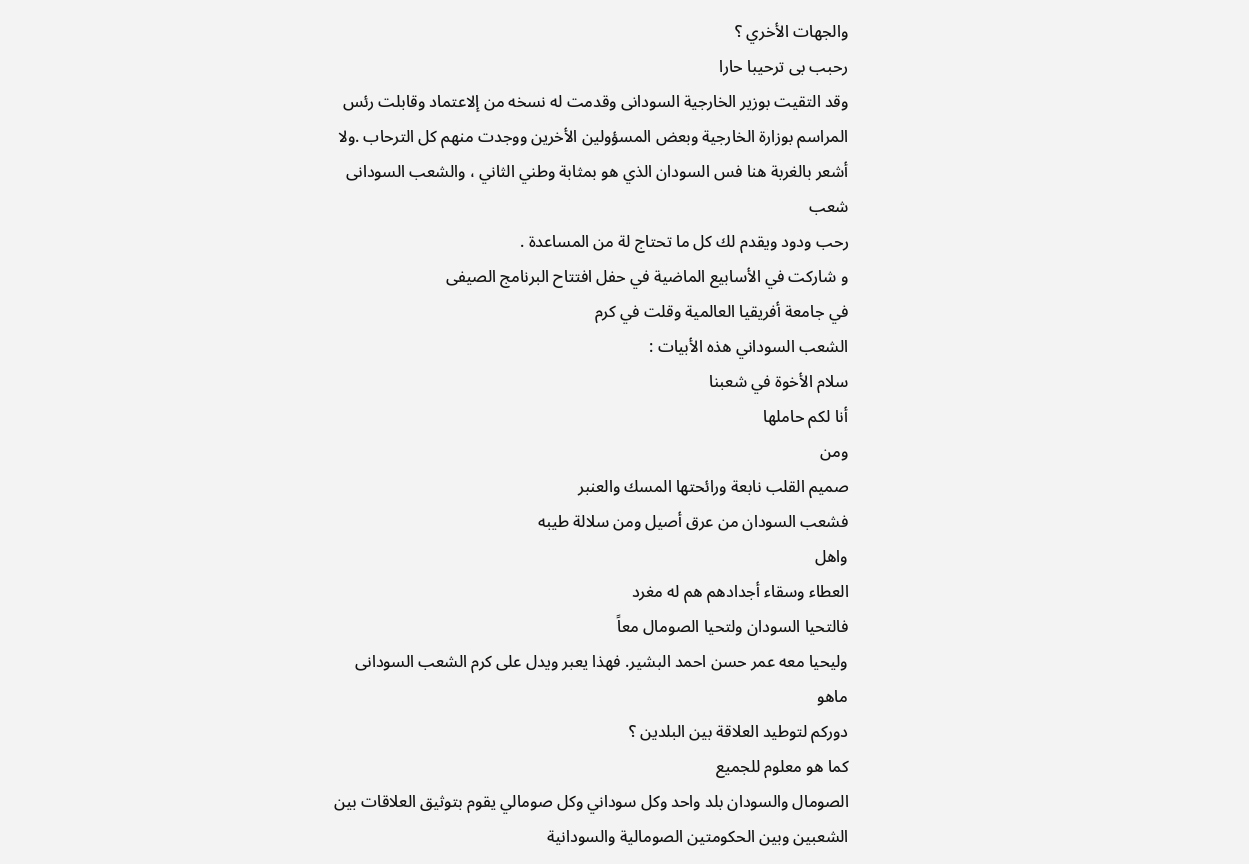والجهات الأخري ؟
رحبب بى ترحيبا حارا
وقد التقيت بوزير الخارجية السودانى وقدمت له نسخه من إلاعتماد وقابلت رئس
المراسم بوزارة الخارجية وبعض المسؤولين الأخرين ووجدت منهم كل الترحاب .ولا
أشعر بالغربة هنا فس السودان الذي هو بمثابة وطني الثاني ، والشعب السودانى شعب
رحب ودود ويقدم لك كل ما تحتاج لة من المساعدة .
و شاركت في الأسابيع الماضية في حفل افتتاح البرنامج الصيفى
في جامعة أفريقيا العالمية وقلت في كرم
الشعب السوداني هذه الأبيات :
سلام الأخوة في شعبنا
أنا لكم حاملها
ومن
صميم القلب نابعة ورائحتها المسك والعنبر
فشعب السودان من عرق أصيل ومن سلالة طيبه
واهل
العطاء وسقاء أجدادهم هم له مغرد
فالتحيا السودان ولتحيا الصومال معاً
وليحيا معه عمر حسن احمد البشير. فهذا يعبر ويدل على كرم الشعب السودانى
ماهو
دوركم لتوطيد العلاقة بين البلدين ؟
كما هو معلوم للجميع
الصومال والسودان بلد واحد وكل سوداني وكل صومالي يقوم بتوثيق العلاقات بين
الشعبين وبين الحكومتين الصومالية والسودانية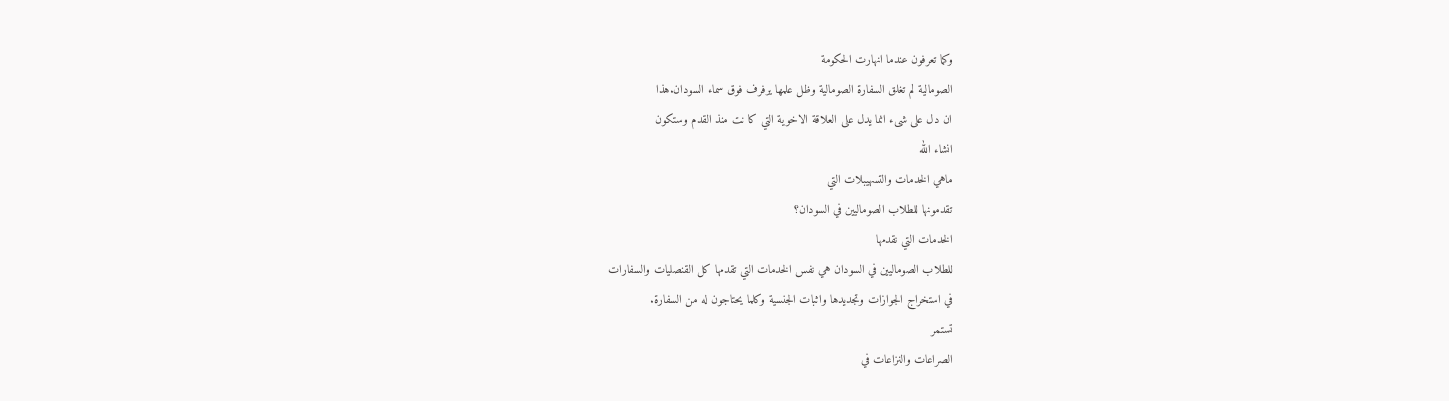وكما تعرفون عندما انهارت الحكومة
الصومالية لم تغلق السفارة الصومالية وظل علمها يرفرف فوق سماء السودان.هذا
ان دل على شىء انما يدل على العلاقة الاخوية التي كا نت منذ القدم وستكون
انشاء الله
ماهي الخدمات والتسهيبلات التي
تقدمونها للطلاب الصوماليين في السودان؟
الخدمات التي نقدمها
للطلاب الصوماليين في السودان هي نفس الخدمات التي تقدمها كل القنصليات والسفارات
في استخراج الجوازات وتجديدها واثبات الجنسية وكلما يحتاجون له من السفارة.
تستمر
الصراعات والنزاعات في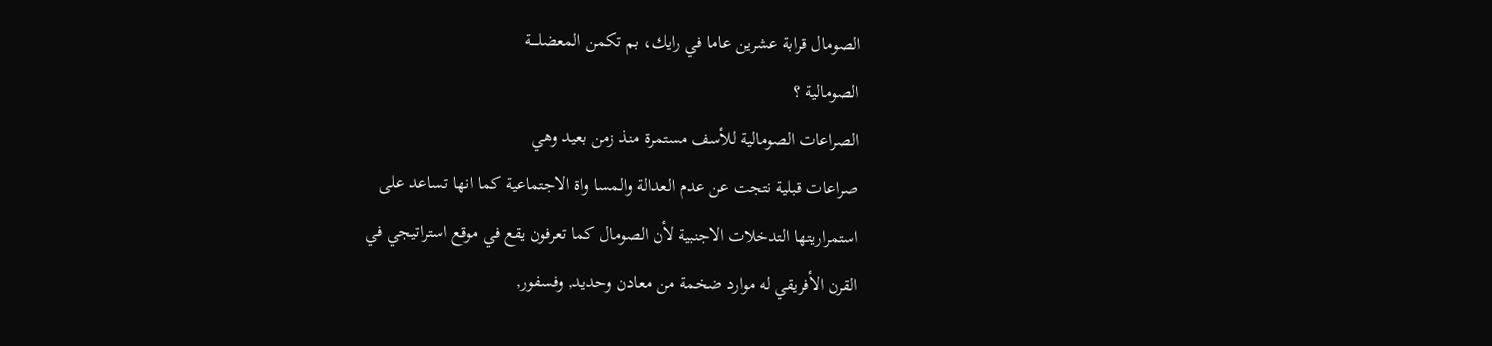الصومال قرابة عشرين عاما في رايك، بم تكمن المعضلــــة
الصومالية ؟
الصراعات الصومالية للأسف مستمرة منذ زمن بعيد وهي
صراعات قبلية نتجت عن عدم العدالة والمسا واة الاجتماعية كما انها تساعد على
استمراريتها التدخلات الاجنبية لأن الصومال كما تعرفون يقع في موقع استراتيجي في
القرن الأفريقي له موارد ضخمة من معادن وحديد, وفسفور,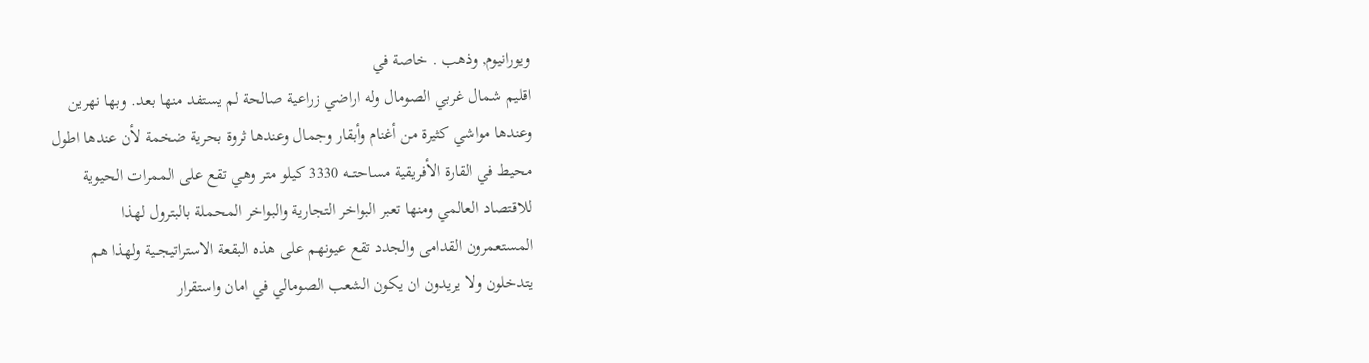ويورانيوم, وذهب . خاصة في
اقليم شمال غربي الصومال وله اراضي زراعية صالحة لم يستفد منها بعد. وبها نهرين
وعندها مواشي كثيرة من أغنام وأبقار وجمال وعندها ثروة بحرية ضخمة لأن عندها اطول
محيط في القارة الأفريقية مساحتـــه 3330 كيلو متر وهي تقع على الممرات الحيوية
للاقتصاد العالمي ومنها تعبر البواخر التجارية والبواخر المحملة بالبترول لهذا
المستعمرون القدامى والجدد تقع عيونهم على هذه البقعة الاستراتيجــية ولهذا هم
يتدخلون ولا يريدون ان يكون الشعب الصومالي في امان واستقرار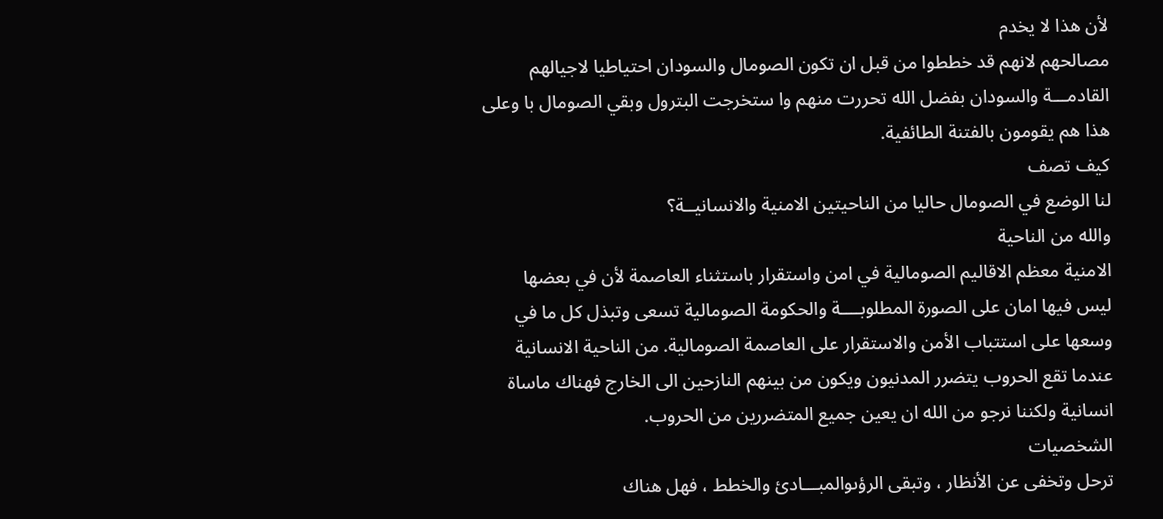لأن هذا لا يخدم
مصالحهم لانهم قد خططوا من قبل ان تكون الصومال والسودان احتياطيا لاجيالهم
القادمـــة والسودان بفضل الله تحررت منهم وا ستخرجت البترول وبقي الصومال با وعلى
هذا هم يقومون بالفتنة الطائفية.
كيف تصف
لنا الوضع في الصومال حاليا من الناحيتين الامنية والانسانيــة؟
والله من الناحية
الامنية معظم الاقاليم الصومالية في امن واستقرار باستثناء العاصمة لأن في بعضها
ليس فيها امان على الصورة المطلوبــــة والحكومة الصومالية تسعى وتبذل كل ما في
وسعها على استتباب الأمن والاستقرار على العاصمة الصومالية. من الناحية الانسانية
عندما تقع الحروب يتضرر المدنيون ويكون من بينهم النازحين الى الخارج فهناك ماساة
انسانية ولكننا نرجو من الله ان يعين جميع المتضررين من الحروب.
الشخصيات
ترحل وتخفى عن الأنظار ، وتبقى الرؤىوالمبـــادئ والخطط ، فهل هناك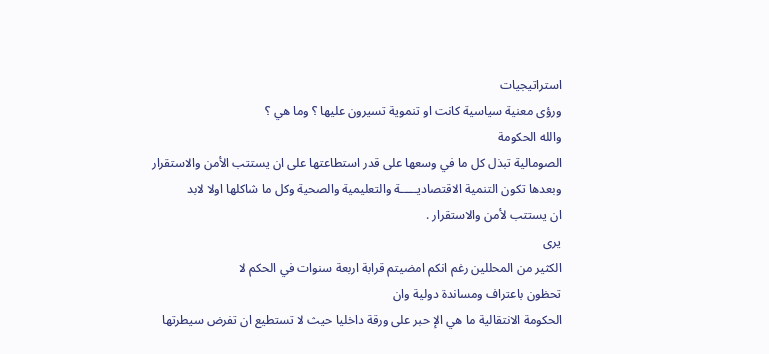استراتيجيات
ورؤى معنية سياسية كانت او تنموية تسيرون عليها ؟ وما هي ؟
والله الحكومة
الصومالية تبذل كل ما في وسعها على قدر استطاعتها على ان يستتب الأمن والاستقرار
وبعدها تكون التنمية الاقتصاديـــــة والتعليمية والصحية وكل ما شاكلها اولا لابد
ان يستتب لأمن والاستقرار .
يرى
الكثير من المحللين رغم انكم امضيتم قرابة اربعة سنوات في الحكم لا
تحظون باعتراف ومساندة دولية وان
الحكومة الانتقالية ما هي الإ حبر على ورقة داخليا حيث لا تستطيع ان تفرض سيطرتها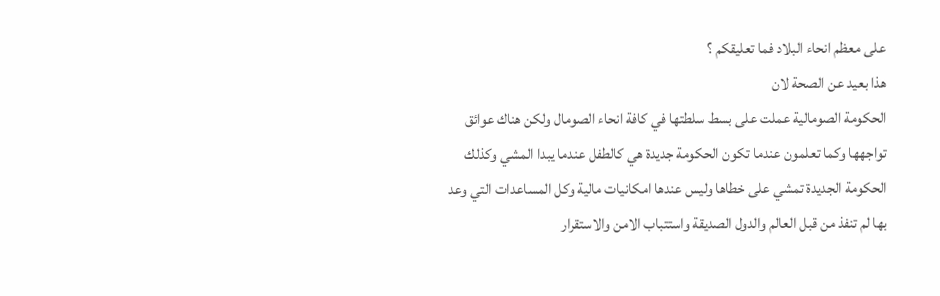على معظم انحاء البلاد فما تعليقكم ؟
هذا بعيد عن الصحة لان
الحكومة الصومالية عملت على بسط سلطتها في كافة انحاء الصومال ولكن هناك عوائق
تواجهها وكما تعلمون عندما تكون الحكومة جديدة هي كالطفل عندما يبدا المشي وكذلك
الحكومة الجديدة تمشي على خطاها وليس عندها امكانيات مالية وكل المساعدات التي وعد
بها لم تنفذ من قبل العالم والدول الصديقة واستتباب الامن والاستقرار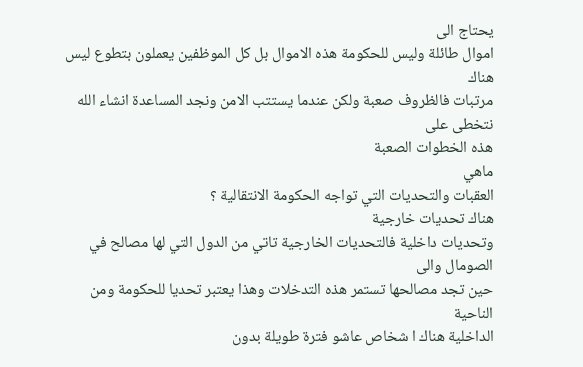يحتاج الى
اموال طائلة وليس للحكومة هذه الاموال بل كل الموظفين يعملون بتطوع ليس هناك
مرتبات فالظروف صعبة ولكن عندما يستتب الامن ونجد المساعدة انشاء الله نتخطى على
هذه الخطوات الصعبة
ماهي
العقبات والتحديات التي تواجه الحكومة الانتقالية ؟
هناك تحديات خارجية
وتحديات داخلية فالتحديات الخارجية تاتي من الدول التي لها مصالح في الصومال والى
حين تجد مصالحها تستمر هذه التدخلات وهذا يعتبر تحديا للحكومة ومن الناحية
الداخلية هناك ا شخاص عاشو فترة طويلة بدون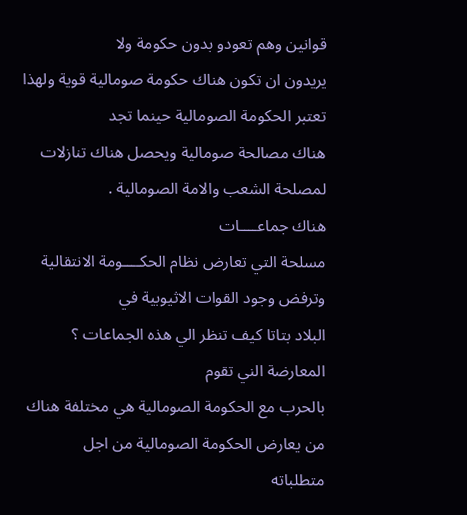قوانين وهم تعودو بدون حكومة ولا
يريدون ان تكون هناك حكومة صومالية قوية ولهذا تعتبر الحكومة الصومالية حينما تجد
هناك مصالحة صومالية ويحصل هناك تنازلات لمصلحة الشعب والامة الصومالية .
هناك جماعــــات
مسلحة التي تعارض نظام الحكــــومة الانتقالية وترفض وجود القوات الاثيوبية في
البلاد بتاتا كيف تنظر الي هذه الجماعات ؟
المعارضة الني تقوم
بالحرب مع الحكومة الصومالية هي مختلفة هناك من يعارض الحكومة الصومالية من اجل
متطلباته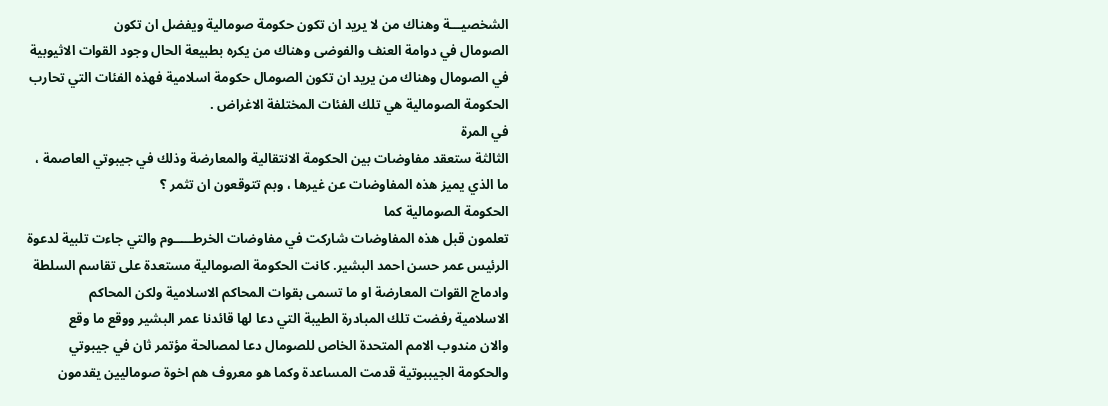الشخصيـــة وهناك من لا يريد ان تكون حكومة صومالية ويفضل ان تكون
الصومال في دوامة العنف والفوضى وهناك من يكره بطبيعة الحال وجود القوات الاثيوبية
في الصومال وهناك من يريد ان تكون الصومال حكومة اسلامية فهذه الفئات التي تحارب
الحكومة الصومالية هي تلك الفئات المختلفة الاغراض .
في المرة
الثالثة ستعقد مفاوضات بين الحكومة الانتقالية والمعارضة وذلك في جيبوتي العاصمة ،
ما الذي يميز هذه المفاوضات عن غيرها ، وبم تتوقعون ان تثمر ؟
الحكومة الصومالية كما
تعلمون قبل هذه المفاوضات شاركت في مفاوضات الخرطـــــوم والتي جاءت تلبية لدعوة
الرئيس عمر حسن احمد البشير. كانت الحكومة الصومالية مستعدة على تقاسم السلطة
وادماج القوات المعارضة او ما تسمى بقوات المحاكم الاسلامية ولكن المحاكم
الاسلامية رفضت تلك المبادرة الطيبة التي دعا لها قائدنا عمر البشير ووقع ما وقع
والان مندوب الامم المتحدة الخاص للصومال دعا لمصالحة مؤتمر ثان في جيبوتي
والحكومة الجيببوتية قدمت المساعدة وكما هو معروف هم اخوة صوماليين يقدمون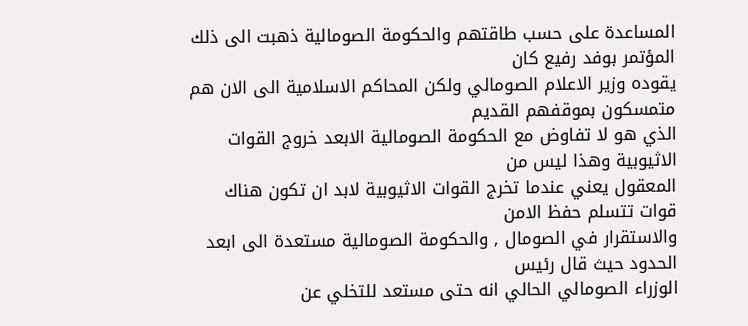المساعدة على حسب طاقتهم والحكومة الصومالية ذهبت الى ذلك المؤتمر بوفد رفيع كان
يقوده وزير الاعلام الصومالي ولكن المحاكم الاسلامية الى الان هم متمسكون بموقفهم القديم
الذي هو لا تفاوض مع الحكومة الصومالية الابعد خروج القوات الاثيوبية وهذا ليس من
المعقول يعني عندما تخرج القوات الاثيوبية لابد ان تكون هناك قوات تتسلم حفظ الامن
والاستقرار في الصومال , والحكومة الصومالية مستعدة الى ابعد الحدود حيث قال رئيس
الوزراء الصومالي الحالي انه حتى مستعد للتخلي عن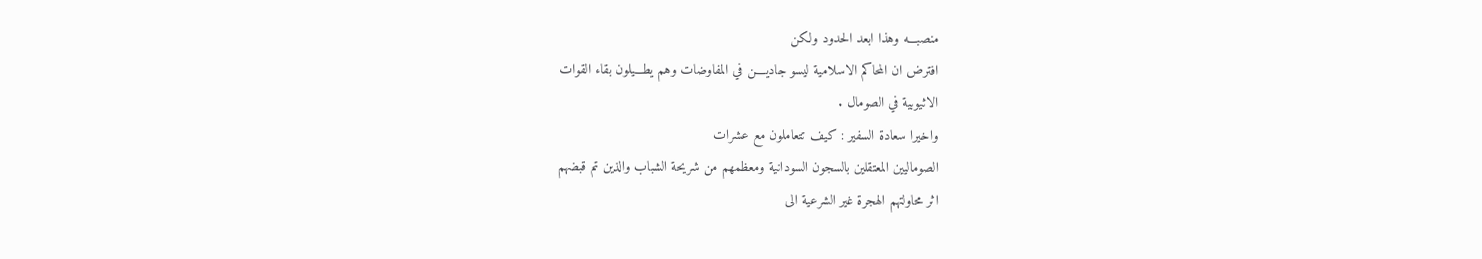منصبـــه وهذا ابعد الحدود ولكن
افترض ان المحاكم الاسلامية ليسو جاديــــن في المفاوضات وهم يطـــيلون بقاء القوات
الاثيوبية في الصومال .
واخيرا سعادة السفير : كيف تتعاملون مع عشرات
الصوماليين المعتقلين بالسجون السودانية ومعظمهم من شريحة الشباب والذين تم قبضهم
اثر محاولتهم الهجرة غير الشرعية الى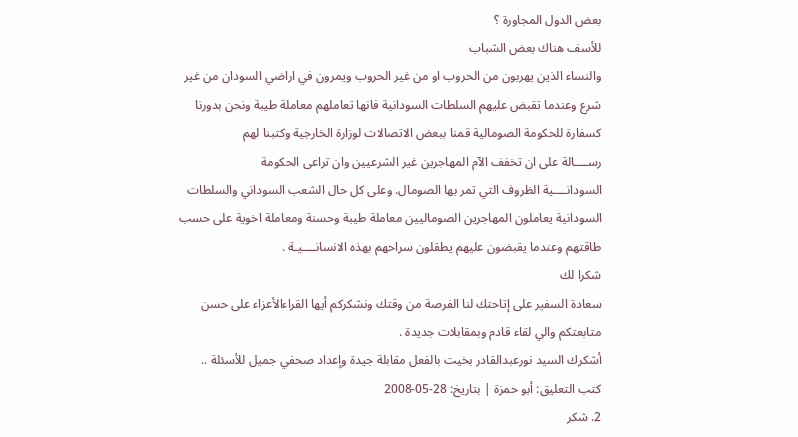بعض الدول المجاورة ؟
للأسف هناك بعض الشباب
والنساء الذين يهربون من الحروب او من غير الحروب ويمرون في اراضي السودان من غير
شرع وعندما تقبض عليهم السلطات السودانية فانها تعاملهم معاملة طيبة ونحن بدورنا
كسفارة للحكومة الصومالية قمنا ببعض الاتصالات لوزارة الخارجية وكتبنا لهم
رســــالة على ان تخفف الآم المهاجرين غير الشرعيين وان تراعى الحكومة
السودانــــية الظروف التي تمر بها الصومال. وعلى كل حال الشعب السوداني والسلطات
السودانية يعاملون المهاجرين الصوماليين معاملة طيبة وحسنة ومعاملة اخوية على حسب
طاقتهم وعندما يقبضون عليهم يطقلون سراحهم بهذه الانسانــــيـة .
شكرا لك
سعادة السفير على إتاحتك لنا الفرصة من وقتك ونشكركم أيها القراءالأعزاء على حسن
متابعتكم والي لقاء قادم وبمقابلات جديدة .
أشكرك السيد نورعبدالقادر بخيت بالفعل مقابلة جيدة وإعداد صحفي جميل للأسئلة ..
كتب التعليق: أبو حمزة | بتاريخ: 28-05-2008
2. شكر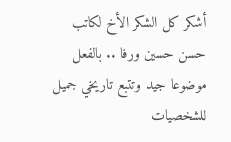أشكر كل الشكر الأخ لكاتب حسن حسين ورفا .. بالفعل موضوعا جيد وتتبع تاريخي جميل للشخصيات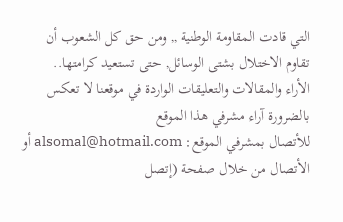التي قادت المقاومة الوطنية ,, ومن حق كل الشعوب أن تقاوم الاختلال بشتى الوسائل, حتى تستعيد كرامتها..
الأراء والمقالات والتعليقات الواردة في موقعنا لا تعكس بالضرورة آراء مشرفي هذا الموقع
للأتصال بمشرفي الموقع: alsomal@hotmail.com أو الأتصال من خلال صفحة (إتصل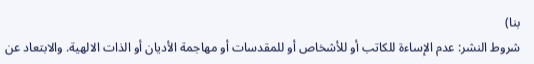بنا)
شروط النشر: عدم الإساءة للكاتب أو للأشخاص أو للمقدسات أو مهاجمة الأديان أو الذات الالهية. والابتعاد عن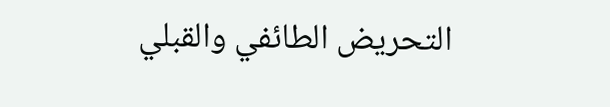التحريض الطائفي والقبلي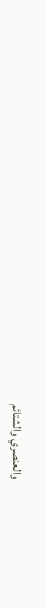والعنصري والشتائم